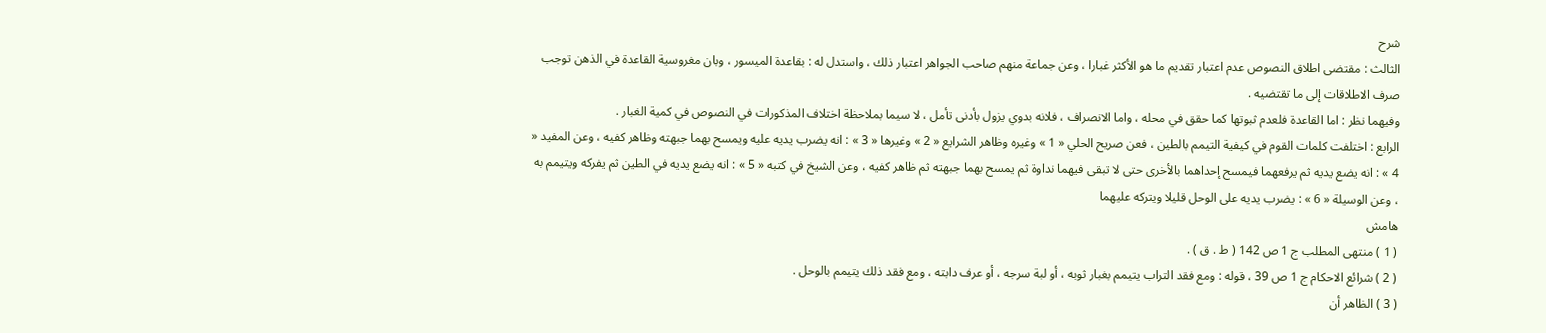شرح
الثالث : مقتضى اطلاق النصوص عدم اعتبار تقديم ما هو الأكثر غبارا ، وعن جماعة منهم صاحب الجواهر اعتبار ذلك ، واستدل له : بقاعدة الميسور ، وبان مغروسية القاعدة في الذهن توجب صرف الاطلاقات إلى ما تقتضيه .
وفيهما نظر : اما القاعدة فلعدم ثبوتها كما حقق في محله ، واما الانصراف ، فلانه بدوي يزول بأدنى تأمل ، لا سيما بملاحظة اختلاف المذكورات في النصوص في كمية الغبار .
الرابع : اختلفت كلمات القوم في كيفية التيمم بالطين ، فعن صريح الحلي « 1 » وغيره وظاهر الشرايع « 2 » وغيرها « 3 » : انه يضرب يديه عليه ويمسح بهما جبهته وظاهر كفيه ، وعن المفيد « 4 » : انه يضع يديه ثم يرفعهما فيمسح إحداهما بالأخرى حتى لا تبقى فيهما نداوة ثم يمسح بهما جبهته ثم ظاهر كفيه ، وعن الشيخ في كتبه « 5 » : انه يضع يديه في الطين ثم يفركه ويتيمم به ، وعن الوسيلة « 6 » : يضرب يديه على الوحل قليلا ويتركه عليهما
هامش
( 1 ) منتهى المطلب ج 1 ص 142 ( ط . ق ) .
( 2 ) شرائع الاحكام ج 1 ص 39 ، قوله : ومع فقد التراب يتيمم بغبار ثوبه ، أو لبة سرجه ، أو عرف دابته ، ومع فقد ذلك يتيمم بالوحل .
( 3 ) الظاهر أن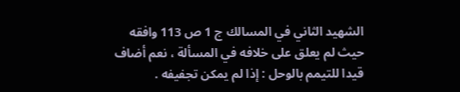الشهيد الثاني في المسالك ج 1 ص 113 وافقه حيث لم يعلق على خلافه في المسألة ، نعم أضاف قيدا للتيمم بالوحل : إذا لم يمكن تجفيفه .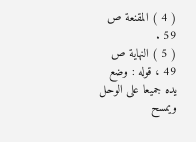( 4 ) المقنعة ص 59 .
( 5 ) النهاية ص 49 ، قوله : وضع يده جميعا على الوحل ويمسح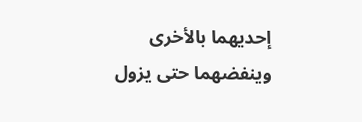إحديهما بالأخرى وينفضهما حتى يزول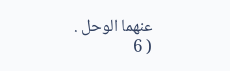عنهما الوحل .
( 6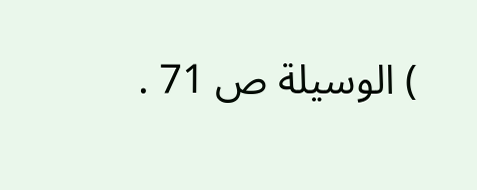) الوسيلة ص 71 .